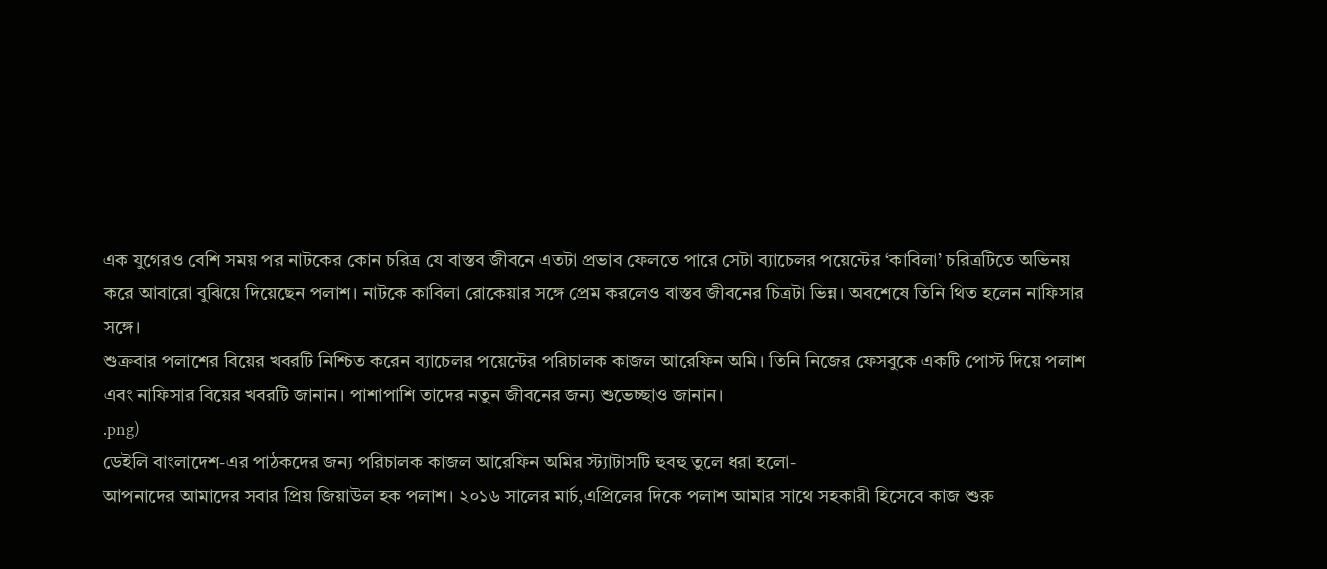এক যুগেরও বেশি সময় পর নাটকের কোন চরিত্র যে বাস্তব জীবনে এতটা প্রভাব ফেলতে পারে সেটা ব্যাচেলর পয়েন্টের ‘কাবিলা’ চরিত্রটিতে অভিনয় করে আবারো বুঝিয়ে দিয়েছেন পলাশ। নাটকে কাবিলা রোকেয়ার সঙ্গে প্রেম করলেও বাস্তব জীবনের চিত্রটা ভিন্ন। অবশেষে তিনি থিত হলেন নাফিসার সঙ্গে।
শুক্রবার পলাশের বিয়ের খবরটি নিশ্চিত করেন ব্যাচেলর পয়েন্টের পরিচালক কাজল আরেফিন অমি। তিনি নিজের ফেসবুকে একটি পোস্ট দিয়ে পলাশ এবং নাফিসার বিয়ের খবরটি জানান। পাশাপাশি তাদের নতুন জীবনের জন্য শুভেচ্ছাও জানান।
.png)
ডেইলি বাংলাদেশ-এর পাঠকদের জন্য পরিচালক কাজল আরেফিন অমির স্ট্যাটাসটি হুবহু তুলে ধরা হলো-
আপনাদের আমাদের সবার প্রিয় জিয়াউল হক পলাশ। ২০১৬ সালের মার্চ,এপ্রিলের দিকে পলাশ আমার সাথে সহকারী হিসেবে কাজ শুরু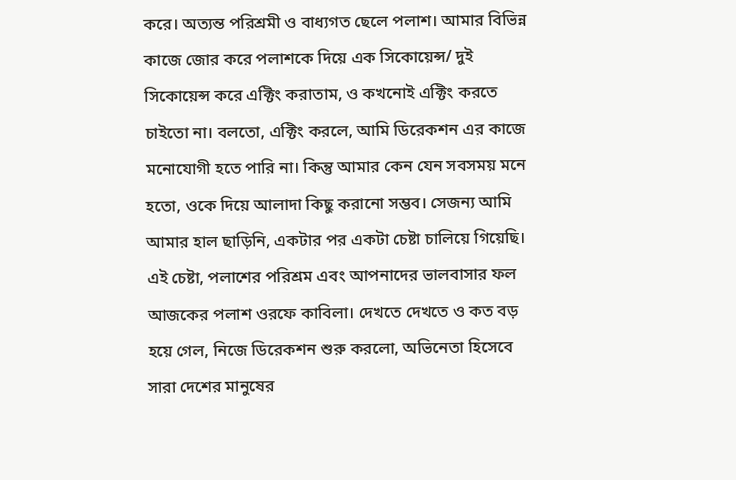করে। অত্যন্ত পরিশ্রমী ও বাধ্যগত ছেলে পলাশ। আমার বিভিন্ন কাজে জোর করে পলাশকে দিয়ে এক সিকোয়েন্স/ দুই সিকোয়েন্স করে এক্টিং করাতাম, ও কখনোই এক্টিং করতে চাইতো না। বলতো, এক্টিং করলে, আমি ডিরেকশন এর কাজে মনোযোগী হতে পারি না। কিন্তু আমার কেন যেন সবসময় মনে হতো, ওকে দিয়ে আলাদা কিছু করানো সম্ভব। সেজন্য আমি আমার হাল ছাড়িনি, একটার পর একটা চেষ্টা চালিয়ে গিয়েছি।
এই চেষ্টা, পলাশের পরিশ্রম এবং আপনাদের ভালবাসার ফল আজকের পলাশ ওরফে কাবিলা। দেখতে দেখতে ও কত বড় হয়ে গেল, নিজে ডিরেকশন শুরু করলো, অভিনেতা হিসেবে সারা দেশের মানুষের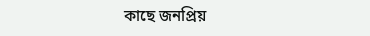কাছে জনপ্রিয়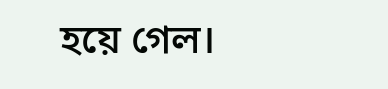হয়ে গেল।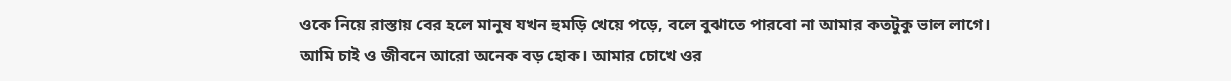ওকে নিয়ে রাস্তায় বের হলে মানুষ যখন হুমড়ি খেয়ে পড়ে, বলে বুঝাতে পারবো না আমার কতটুকু ভাল লাগে।
আমি চাই ও জীবনে আরো অনেক বড় হোক। আমার চোখে ওর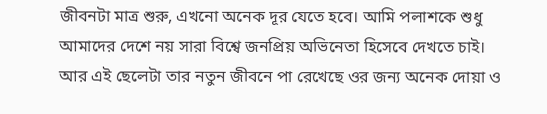জীবনটা মাত্র শুরু, এখনো অনেক দূর যেতে হবে। আমি পলাশকে শুধু আমাদের দেশে নয় সারা বিশ্বে জনপ্রিয় অভিনেতা হিসেবে দেখতে চাই।
আর এই ছেলেটা তার নতুন জীবনে পা রেখেছে ওর জন্য অনেক দোয়া ও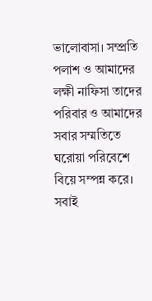ভালোবাসা। সম্প্রতি পলাশ ও আমাদের লক্ষী নাফিসা তাদের পরিবার ও আমাদের সবার সম্মতিতে ঘরোয়া পরিবেশে বিয়ে সম্পন্ন করে।
সবাই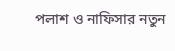পলাশ ও নাফিসার নতুন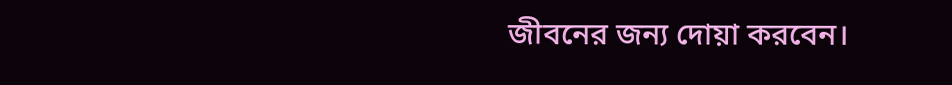জীবনের জন্য দোয়া করবেন।